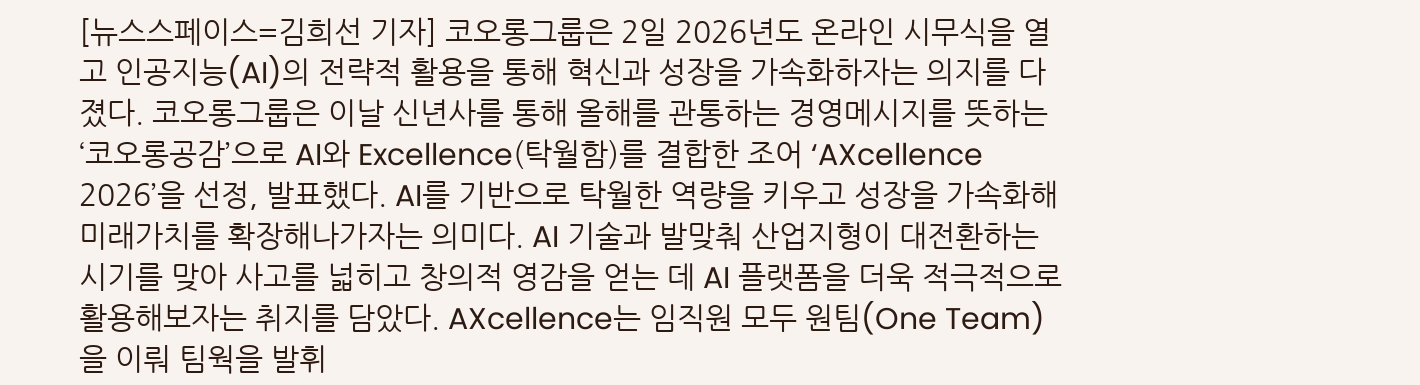[뉴스스페이스=김희선 기자] 코오롱그룹은 2일 2026년도 온라인 시무식을 열고 인공지능(AI)의 전략적 활용을 통해 혁신과 성장을 가속화하자는 의지를 다졌다. 코오롱그룹은 이날 신년사를 통해 올해를 관통하는 경영메시지를 뜻하는 ‘코오롱공감’으로 AI와 Excellence(탁월함)를 결합한 조어 ‘AXcellence 2026’을 선정, 발표했다. AI를 기반으로 탁월한 역량을 키우고 성장을 가속화해 미래가치를 확장해나가자는 의미다. AI 기술과 발맞춰 산업지형이 대전환하는 시기를 맞아 사고를 넓히고 창의적 영감을 얻는 데 AI 플랫폼을 더욱 적극적으로 활용해보자는 취지를 담았다. AXcellence는 임직원 모두 원팀(One Team)을 이뤄 팀웍을 발휘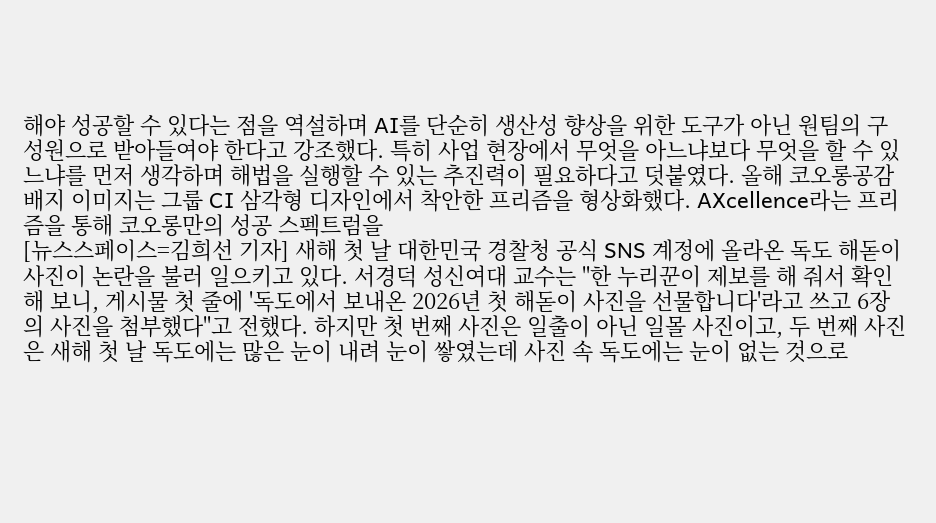해야 성공할 수 있다는 점을 역설하며 AI를 단순히 생산성 향상을 위한 도구가 아닌 원팀의 구성원으로 받아들여야 한다고 강조했다. 특히 사업 현장에서 무엇을 아느냐보다 무엇을 할 수 있느냐를 먼저 생각하며 해법을 실행할 수 있는 추진력이 필요하다고 덧붙였다. 올해 코오롱공감 배지 이미지는 그룹 CI 삼각형 디자인에서 착안한 프리즘을 형상화했다. AXcellence라는 프리즘을 통해 코오롱만의 성공 스펙트럼을
[뉴스스페이스=김희선 기자] 새해 첫 날 대한민국 경찰청 공식 SNS 계정에 올라온 독도 해돋이 사진이 논란을 불러 일으키고 있다. 서경덕 성신여대 교수는 "한 누리꾼이 제보를 해 줘서 확인해 보니, 게시물 첫 줄에 '독도에서 보내온 2026년 첫 해돋이 사진을 선물합니다'라고 쓰고 6장의 사진을 첨부했다"고 전했다. 하지만 첫 번째 사진은 일출이 아닌 일몰 사진이고, 두 번째 사진은 새해 첫 날 독도에는 많은 눈이 내려 눈이 쌓였는데 사진 속 독도에는 눈이 없는 것으로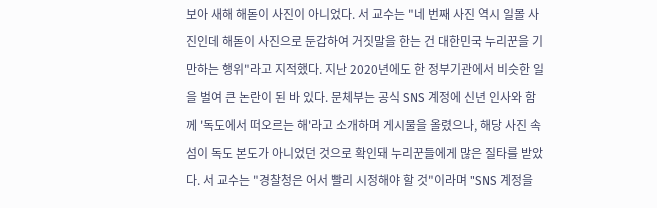보아 새해 해돋이 사진이 아니었다. 서 교수는 "네 번째 사진 역시 일몰 사진인데 해돋이 사진으로 둔갑하여 거짓말을 한는 건 대한민국 누리꾼을 기만하는 행위"라고 지적했다. 지난 2020년에도 한 정부기관에서 비슷한 일을 벌여 큰 논란이 된 바 있다. 문체부는 공식 SNS 계정에 신년 인사와 함께 '독도에서 떠오르는 해'라고 소개하며 게시물을 올렸으나, 해당 사진 속 섬이 독도 본도가 아니었던 것으로 확인돼 누리꾼들에게 많은 질타를 받았다. 서 교수는 "경찰청은 어서 빨리 시정해야 할 것"이라며 "SNS 계정을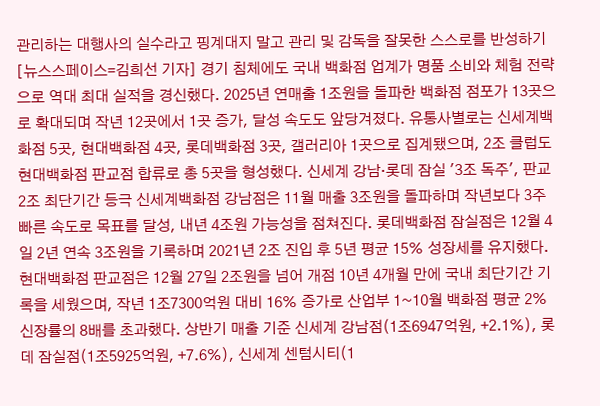관리하는 대행사의 실수라고 핑계대지 말고 관리 및 감독을 잘못한 스스로를 반성하기
[뉴스스페이스=김희선 기자] 경기 침체에도 국내 백화점 업계가 명품 소비와 체험 전략으로 역대 최대 실적을 경신했다. 2025년 연매출 1조원을 돌파한 백화점 점포가 13곳으로 확대되며 작년 12곳에서 1곳 증가, 달성 속도도 앞당겨졌다. 유통사별로는 신세계백화점 5곳, 현대백화점 4곳, 롯데백화점 3곳, 갤러리아 1곳으로 집계됐으며, 2조 클럽도 현대백화점 판교점 합류로 총 5곳을 형성했다. 신세계 강남·롯데 잠실 '3조 독주', 판교 2조 최단기간 등극 신세계백화점 강남점은 11월 매출 3조원을 돌파하며 작년보다 3주 빠른 속도로 목표를 달성, 내년 4조원 가능성을 점쳐진다. 롯데백화점 잠실점은 12월 4일 2년 연속 3조원을 기록하며 2021년 2조 진입 후 5년 평균 15% 성장세를 유지했다. 현대백화점 판교점은 12월 27일 2조원을 넘어 개점 10년 4개월 만에 국내 최단기간 기록을 세웠으며, 작년 1조7300억원 대비 16% 증가로 산업부 1~10월 백화점 평균 2% 신장률의 8배를 초과했다. 상반기 매출 기준 신세계 강남점(1조6947억원, +2.1%), 롯데 잠실점(1조5925억원, +7.6%), 신세계 센텀시티(1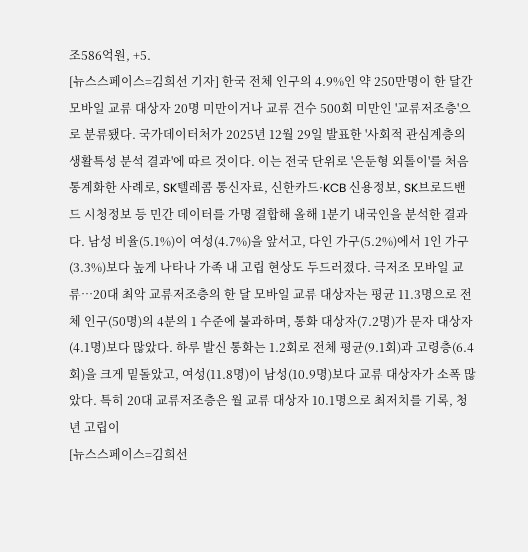조586억원, +5.
[뉴스스페이스=김희선 기자] 한국 전체 인구의 4.9%인 약 250만명이 한 달간 모바일 교류 대상자 20명 미만이거나 교류 건수 500회 미만인 '교류저조층'으로 분류됐다. 국가데이터처가 2025년 12월 29일 발표한 '사회적 관심계층의 생활특성 분석 결과'에 따르 것이다. 이는 전국 단위로 '은둔형 외톨이'를 처음 통계화한 사례로, SK텔레콤 통신자료, 신한카드·KCB 신용정보, SK브로드밴드 시청정보 등 민간 데이터를 가명 결합해 올해 1분기 내국인을 분석한 결과다. 남성 비율(5.1%)이 여성(4.7%)을 앞서고, 다인 가구(5.2%)에서 1인 가구(3.3%)보다 높게 나타나 가족 내 고립 현상도 두드러졌다. 극저조 모바일 교류…20대 최악 교류저조층의 한 달 모바일 교류 대상자는 평균 11.3명으로 전체 인구(50명)의 4분의 1 수준에 불과하며, 통화 대상자(7.2명)가 문자 대상자(4.1명)보다 많았다. 하루 발신 통화는 1.2회로 전체 평균(9.1회)과 고령층(6.4회)을 크게 밑돌았고, 여성(11.8명)이 남성(10.9명)보다 교류 대상자가 소폭 많았다. 특히 20대 교류저조층은 월 교류 대상자 10.1명으로 최저치를 기록, 청년 고립이
[뉴스스페이스=김희선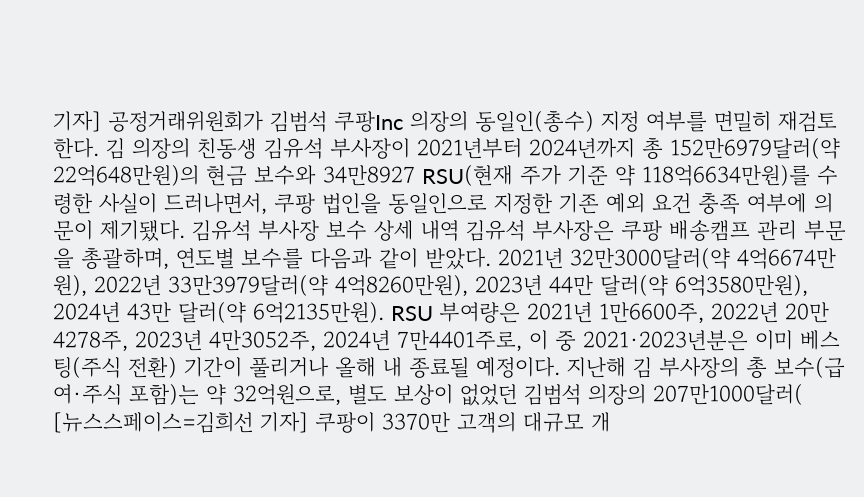기자] 공정거래위원회가 김범석 쿠팡Inc 의장의 동일인(총수) 지정 여부를 면밀히 재검토한다. 김 의장의 친동생 김유석 부사장이 2021년부터 2024년까지 총 152만6979달러(약 22억648만원)의 현금 보수와 34만8927 RSU(현재 주가 기준 약 118억6634만원)를 수령한 사실이 드러나면서, 쿠팡 법인을 동일인으로 지정한 기존 예외 요건 충족 여부에 의문이 제기됐다. 김유석 부사장 보수 상세 내역 김유석 부사장은 쿠팡 배송캠프 관리 부문을 총괄하며, 연도별 보수를 다음과 같이 받았다. 2021년 32만3000달러(약 4억6674만원), 2022년 33만3979달러(약 4억8260만원), 2023년 44만 달러(약 6억3580만원), 2024년 43만 달러(약 6억2135만원). RSU 부여량은 2021년 1만6600주, 2022년 20만4278주, 2023년 4만3052주, 2024년 7만4401주로, 이 중 2021·2023년분은 이미 베스팅(주식 전환) 기간이 풀리거나 올해 내 종료될 예정이다. 지난해 김 부사장의 총 보수(급여·주식 포함)는 약 32억원으로, 별도 보상이 없었던 김범석 의장의 207만1000달러(
[뉴스스페이스=김희선 기자] 쿠팡이 3370만 고객의 대규모 개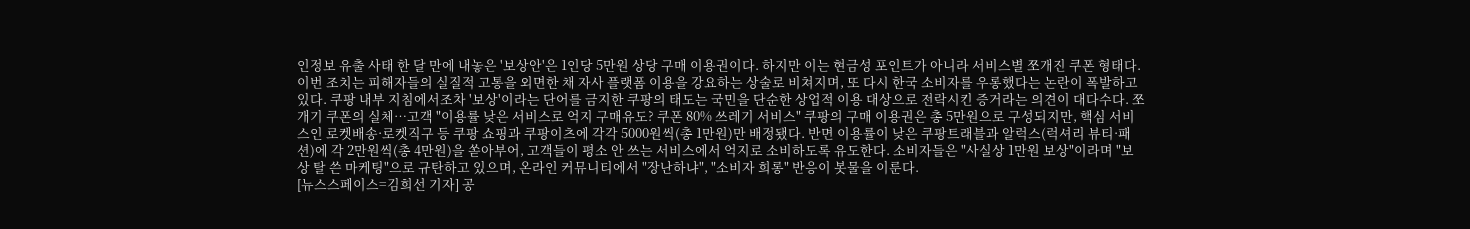인정보 유출 사태 한 달 만에 내놓은 '보상안'은 1인당 5만원 상당 구매 이용권이다. 하지만 이는 현금성 포인트가 아니라 서비스별 쪼개진 쿠폰 형태다. 이번 조치는 피해자들의 실질적 고통을 외면한 채 자사 플랫폼 이용을 강요하는 상술로 비쳐지며, 또 다시 한국 소비자를 우롱했다는 논란이 폭발하고 있다. 쿠팡 내부 지침에서조차 '보상'이라는 단어를 금지한 쿠팡의 태도는 국민을 단순한 상업적 이용 대상으로 전락시킨 증거라는 의견이 대다수다. 쪼개기 쿠폰의 실체…고객 "이용률 낮은 서비스로 억지 구매유도? 쿠폰 80% 쓰레기 서비스" 쿠팡의 구매 이용권은 총 5만원으로 구성되지만, 핵심 서비스인 로켓배송·로켓직구 등 쿠팡 쇼핑과 쿠팡이츠에 각각 5000원씩(총 1만원)만 배정됐다. 반면 이용률이 낮은 쿠팡트래블과 알럭스(럭셔리 뷰티·패션)에 각 2만원씩(총 4만원)을 쏟아부어, 고객들이 평소 안 쓰는 서비스에서 억지로 소비하도록 유도한다. 소비자들은 "사실상 1만원 보상"이라며 "보상 탈 쓴 마케팅"으로 규탄하고 있으며, 온라인 커뮤니티에서 "장난하냐", "소비자 희롱" 반응이 봇물을 이룬다.
[뉴스스페이스=김희선 기자] 공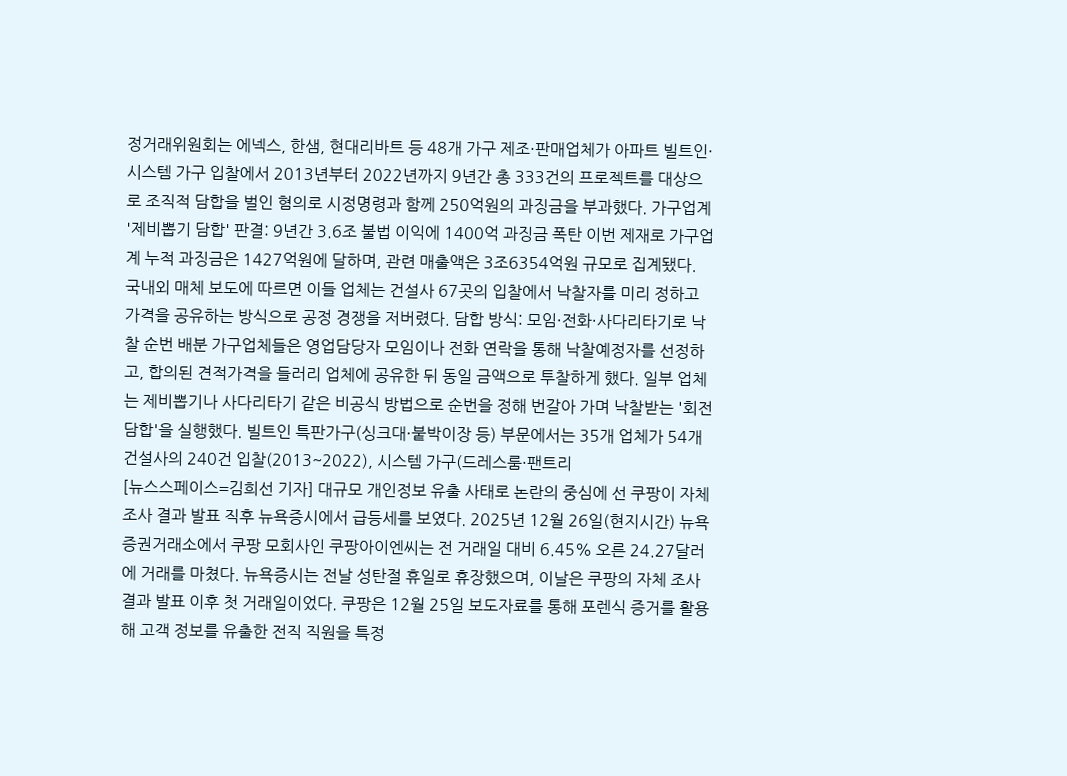정거래위원회는 에넥스, 한샘, 현대리바트 등 48개 가구 제조·판매업체가 아파트 빌트인·시스템 가구 입찰에서 2013년부터 2022년까지 9년간 총 333건의 프로젝트를 대상으로 조직적 담합을 벌인 혐의로 시정명령과 함께 250억원의 과징금을 부과했다. 가구업계 '제비뽑기 담합' 판결: 9년간 3.6조 불법 이익에 1400억 과징금 폭탄 이번 제재로 가구업계 누적 과징금은 1427억원에 달하며, 관련 매출액은 3조6354억원 규모로 집계됐다. 국내외 매체 보도에 따르면 이들 업체는 건설사 67곳의 입찰에서 낙찰자를 미리 정하고 가격을 공유하는 방식으로 공정 경쟁을 저버렸다. 담합 방식: 모임·전화·사다리타기로 낙찰 순번 배분 가구업체들은 영업담당자 모임이나 전화 연락을 통해 낙찰예정자를 선정하고, 합의된 견적가격을 들러리 업체에 공유한 뒤 동일 금액으로 투찰하게 했다. 일부 업체는 제비뽑기나 사다리타기 같은 비공식 방법으로 순번을 정해 번갈아 가며 낙찰받는 '회전 담합'을 실행했다. 빌트인 특판가구(싱크대·붙박이장 등) 부문에서는 35개 업체가 54개 건설사의 240건 입찰(2013~2022), 시스템 가구(드레스룸·팬트리
[뉴스스페이스=김희선 기자] 대규모 개인정보 유출 사태로 논란의 중심에 선 쿠팡이 자체 조사 결과 발표 직후 뉴욕증시에서 급등세를 보였다. 2025년 12월 26일(현지시간) 뉴욕증권거래소에서 쿠팡 모회사인 쿠팡아이엔씨는 전 거래일 대비 6.45% 오른 24.27달러에 거래를 마쳤다. 뉴욕증시는 전날 성탄절 휴일로 휴장했으며, 이날은 쿠팡의 자체 조사 결과 발표 이후 첫 거래일이었다. 쿠팡은 12월 25일 보도자료를 통해 포렌식 증거를 활용해 고객 정보를 유출한 전직 직원을 특정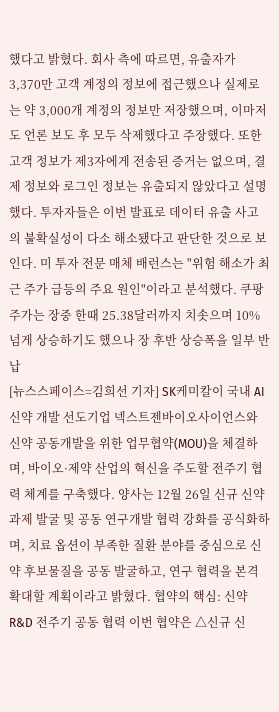했다고 밝혔다. 회사 측에 따르면, 유출자가 3,370만 고객 계정의 정보에 접근했으나 실제로는 약 3,000개 계정의 정보만 저장했으며, 이마저도 언론 보도 후 모두 삭제했다고 주장했다. 또한 고객 정보가 제3자에게 전송된 증거는 없으며, 결제 정보와 로그인 정보는 유출되지 않았다고 설명했다. 투자자들은 이번 발표로 데이터 유출 사고의 불확실성이 다소 해소됐다고 판단한 것으로 보인다. 미 투자 전문 매체 배런스는 "위험 해소가 최근 주가 급등의 주요 원인"이라고 분석했다. 쿠팡 주가는 장중 한때 25.38달러까지 치솟으며 10% 넘게 상승하기도 했으나 장 후반 상승폭을 일부 반납
[뉴스스페이스=김희선 기자] SK케미칼이 국내 AI 신약 개발 선도기업 넥스트젠바이오사이언스와 신약 공동개발을 위한 업무협약(MOU)을 체결하며, 바이오·제약 산업의 혁신을 주도할 전주기 협력 체계를 구축했다. 양사는 12월 26일 신규 신약 과제 발굴 및 공동 연구개발 협력 강화를 공식화하며, 치료 옵션이 부족한 질환 분야를 중심으로 신약 후보물질을 공동 발굴하고, 연구 협력을 본격 확대할 계획이라고 밝혔다. 협약의 핵심: 신약 R&D 전주기 공동 협력 이번 협약은 △신규 신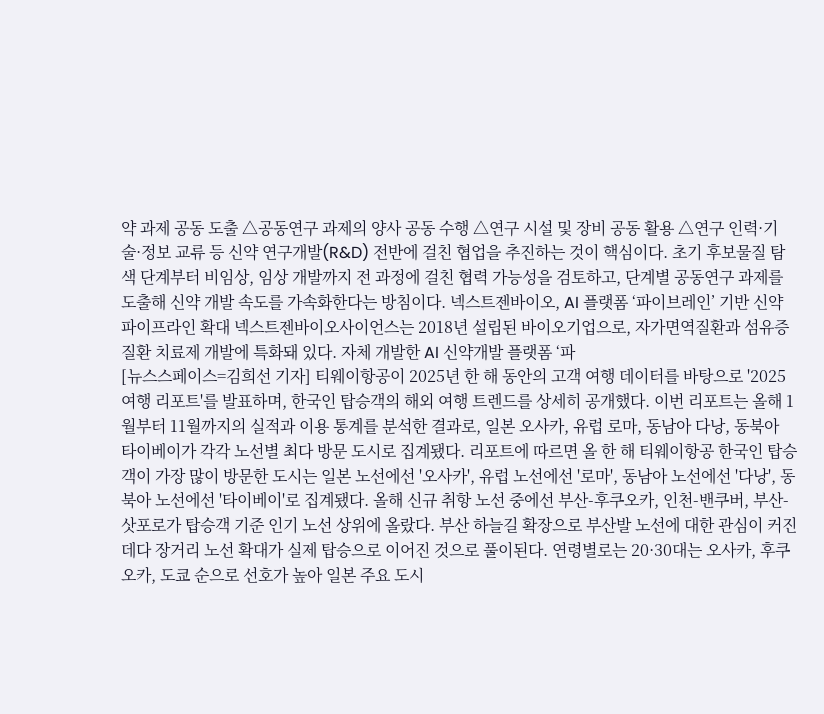약 과제 공동 도출 △공동연구 과제의 양사 공동 수행 △연구 시설 및 장비 공동 활용 △연구 인력·기술·정보 교류 등 신약 연구개발(R&D) 전반에 걸친 협업을 추진하는 것이 핵심이다. 초기 후보물질 탐색 단계부터 비임상, 임상 개발까지 전 과정에 걸친 협력 가능성을 검토하고, 단계별 공동연구 과제를 도출해 신약 개발 속도를 가속화한다는 방침이다. 넥스트젠바이오, AI 플랫폼 ‘파이브레인’ 기반 신약 파이프라인 확대 넥스트젠바이오사이언스는 2018년 설립된 바이오기업으로, 자가면역질환과 섬유증 질환 치료제 개발에 특화돼 있다. 자체 개발한 AI 신약개발 플랫폼 ‘파
[뉴스스페이스=김희선 기자] 티웨이항공이 2025년 한 해 동안의 고객 여행 데이터를 바탕으로 '2025 여행 리포트'를 발표하며, 한국인 탑승객의 해외 여행 트렌드를 상세히 공개했다. 이번 리포트는 올해 1월부터 11월까지의 실적과 이용 통계를 분석한 결과로, 일본 오사카, 유럽 로마, 동남아 다낭, 동북아 타이베이가 각각 노선별 최다 방문 도시로 집계됐다. 리포트에 따르면 올 한 해 티웨이항공 한국인 탑승객이 가장 많이 방문한 도시는 일본 노선에선 '오사카', 유럽 노선에선 '로마', 동남아 노선에선 '다낭', 동북아 노선에선 '타이베이'로 집계됐다. 올해 신규 취항 노선 중에선 부산-후쿠오카, 인천-밴쿠버, 부산-삿포로가 탑승객 기준 인기 노선 상위에 올랐다. 부산 하늘길 확장으로 부산발 노선에 대한 관심이 커진 데다 장거리 노선 확대가 실제 탑승으로 이어진 것으로 풀이된다. 연령별로는 20·30대는 오사카, 후쿠오카, 도쿄 순으로 선호가 높아 일본 주요 도시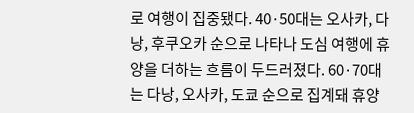로 여행이 집중됐다. 40·50대는 오사카, 다낭, 후쿠오카 순으로 나타나 도심 여행에 휴양을 더하는 흐름이 두드러졌다. 60·70대는 다낭, 오사카, 도쿄 순으로 집계돼 휴양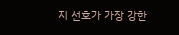지 선호가 가장 강한